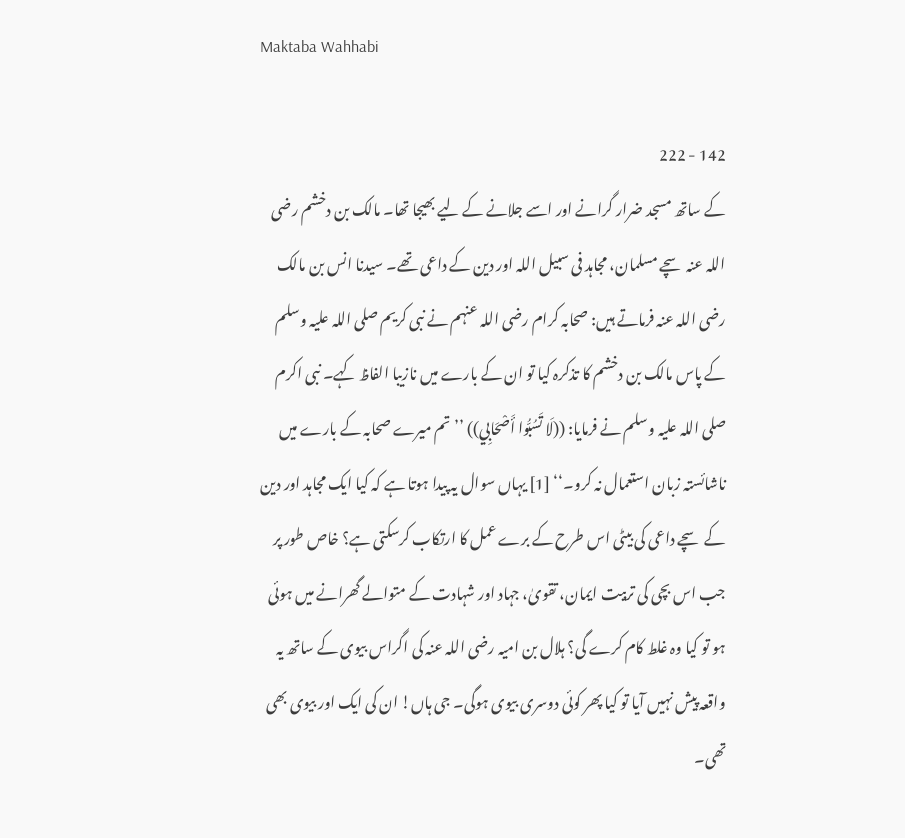Maktaba Wahhabi

142 - 222
کے ساتھ مسجد ضرار گرانے اور اسے جلانے کے لیے بھیجا تھا۔ مالک بن دخشم رضی اللہ عنہ سچے مسلمان، مجاہد فی سبیل اللہ اور دین کے داعی تھے۔ سیدنا انس بن مالک رضی اللہ عنہ فرماتے ہیں: صحابہ کرام رضی اللہ عنہم نے نبی کریم صلی اللہ علیہ وسلم کے پاس مالک بن دخشم کا تذکرہ کیا تو ان کے بارے میں نازیبا الفاظ کہے۔ نبی اکرم صلی اللہ علیہ وسلم نے فرمایا: ((لَا تَسُبُّوا أَصْحَابِي)) ’’تم میرے صحابہ کے بارے میں ناشائستہ زبان استعمال نہ کرو۔‘‘ [1] یہاں سوال یہ پیدا ہوتا ہے کہ کیا ایک مجاہد اور دین کے سچے داعی کی بیٹی اس طرح کے برے عمل کا ارتکاب کرسکتی ہے؟ خاص طور پر جب اس بچی کی تربیت ایمان، تقویٰ، جہاد اور شہادت کے متوالے گھرانے میں ہوئی ہو تو کیا وہ غلط کام کرے گی؟ ہلال بن امیہ رضی اللہ عنہ کی اگراس بیوی کے ساتھ یہ واقعہ پیش نہیں آیا تو کیا پھر کوئی دوسری بیوی ہوگی۔ جی ہاں! ان کی ایک اور بیوی بھی تھی۔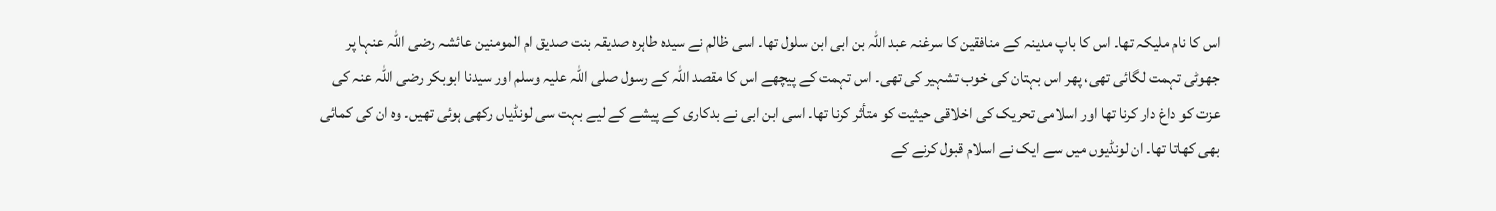اس کا نام ملیکہ تھا۔ اس کا باپ مدینہ کے منافقین کا سرغنہ عبد اللہ بن ابی ابن سلول تھا۔ اسی ظالم نے سیدہ طاہرہ صدیقہ بنت صدیق ام المومنین عائشہ رضی اللہ عنہا پر جھوٹی تہمت لگائی تھی، پھر اس بہتان کی خوب تشہیر کی تھی۔ اس تہمت کے پیچھے اس کا مقصد اللہ کے رسول صلی اللہ علیہ وسلم اور سیدنا ابوبکر رضی اللہ عنہ کی عزت کو داغ دار کرنا تھا اور اسلامی تحریک کی اخلاقی حیثیت کو متأثر کرنا تھا۔ اسی ابن ابی نے بدکاری کے پیشے کے لیے بہت سی لونڈیاں رکھی ہوئی تھیں۔ وہ ان کی کمائی بھی کھاتا تھا۔ ان لونڈیوں میں سے ایک نے اسلام قبول کرنے کے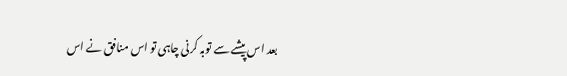بعد اس پیشے سے توبہ کرنی چاہی تو اس منافق نے اس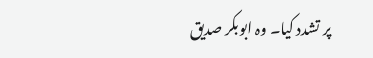پر تشدد کیا۔ وہ ابوبکر صدیق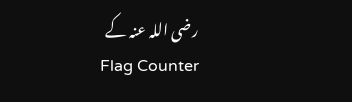رضی اللہ عنہ کے
Flag Counter